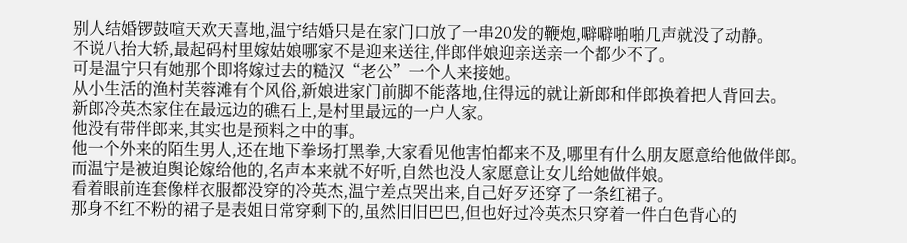别人结婚锣鼓喧天欢天喜地,温宁结婚只是在家门口放了一串20发的鞭炮,噼噼啪啪几声就没了动静。
不说八抬大轿,最起码村里嫁姑娘哪家不是迎来送往,伴郎伴娘迎亲送亲一个都少不了。
可是温宁只有她那个即将嫁过去的糙汉“老公”一个人来接她。
从小生活的渔村芙蓉滩有个风俗,新娘进家门前脚不能落地,住得远的就让新郎和伴郎换着把人背回去。
新郎冷英杰家住在最远边的礁石上,是村里最远的一户人家。
他没有带伴郎来,其实也是预料之中的事。
他一个外来的陌生男人,还在地下拳场打黑拳,大家看见他害怕都来不及,哪里有什么朋友愿意给他做伴郎。
而温宁是被迫舆论嫁给他的,名声本来就不好听,自然也没人家愿意让女儿给她做伴娘。
看着眼前连套像样衣服都没穿的冷英杰,温宁差点哭出来,自己好歹还穿了一条红裙子。
那身不红不粉的裙子是表姐日常穿剩下的,虽然旧旧巴巴,但也好过冷英杰只穿着一件白色背心的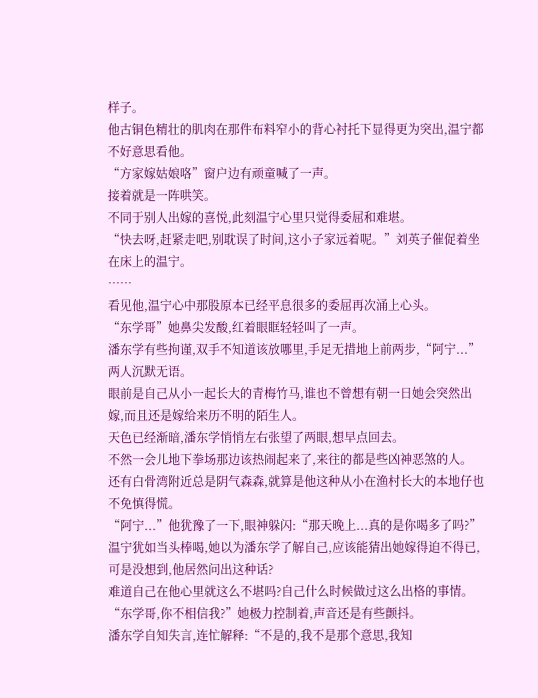样子。
他古铜色精壮的肌肉在那件布料窄小的背心衬托下显得更为突出,温宁都不好意思看他。
“方家嫁姑娘咯”窗户边有顽童喊了一声。
接着就是一阵哄笑。
不同于别人出嫁的喜悦,此刻温宁心里只觉得委屈和难堪。
“快去呀,赶紧走吧,别耽误了时间,这小子家远着呢。”刘英子催促着坐在床上的温宁。
……
看见他,温宁心中那股原本已经平息很多的委屈再次涌上心头。
“东学哥”她鼻尖发酸,红着眼眶轻轻叫了一声。
潘东学有些拘谨,双手不知道该放哪里,手足无措地上前两步,“阿宁...”
两人沉默无语。
眼前是自己从小一起长大的青梅竹马,谁也不曾想有朝一日她会突然出嫁,而且还是嫁给来历不明的陌生人。
天色已经渐暗,潘东学悄悄左右张望了两眼,想早点回去。
不然一会儿地下拳场那边该热闹起来了,来往的都是些凶神恶煞的人。
还有白骨湾附近总是阴气森森,就算是他这种从小在渔村长大的本地仔也不免慎得慌。
“阿宁...”他犹豫了一下,眼神躲闪:“那天晚上...真的是你喝多了吗?”
温宁犹如当头棒喝,她以为潘东学了解自己,应该能猜出她嫁得迫不得已,可是没想到,他居然问出这种话?
难道自己在他心里就这么不堪吗?自己什么时候做过这么出格的事情。
“东学哥,你不相信我?”她极力控制着,声音还是有些颤抖。
潘东学自知失言,连忙解释:“不是的,我不是那个意思,我知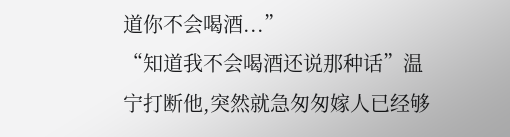道你不会喝酒...”
“知道我不会喝酒还说那种话”温宁打断他,突然就急匆匆嫁人已经够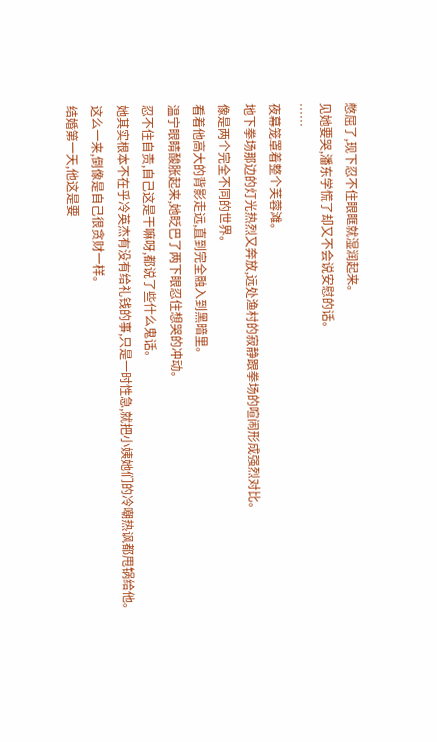憋屈了,现下忍不住眼眶就湿润起来。
见她要哭,潘东学慌了却又不会说安慰的话。
……
夜幕笼罩着整个芙蓉滩。
地下拳场那边的灯光热烈又奔放,远处渔村的寂静跟拳场的喧闹形成强烈对比。
像是两个完全不同的世界。
看着他高大的背影走远,直到完全融入到黑暗里。
温宁眼睛酸胀起来,她眨巴了两下眼忍住想哭的冲动。
忍不住自责,自己这是干嘛呀,都说了些什么鬼话。
她其实根本不在乎冷英杰有没有给礼钱的事,只是一时性急,就把小姨她们的冷嘲热讽都甩锅给他。
这么一来,倒像是自己很贪财一样。
结婚第一天,他这是要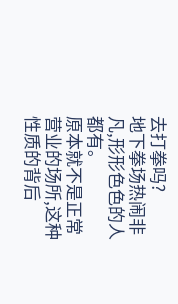去打拳吗?
地下拳场热闹非凡,形形色色的人都有。
原本就不是正常营业的场所,这种性质的背后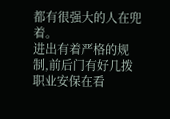都有很强大的人在兜着。
进出有着严格的规制,前后门有好几拨职业安保在看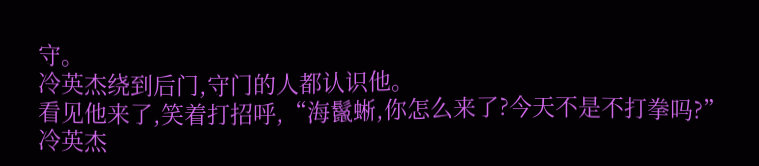守。
冷英杰绕到后门,守门的人都认识他。
看见他来了,笑着打招呼,“海鬣蜥,你怎么来了?今天不是不打拳吗?”
冷英杰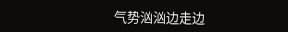气势汹汹边走边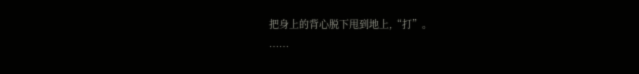把身上的背心脱下甩到地上,“打”。
……